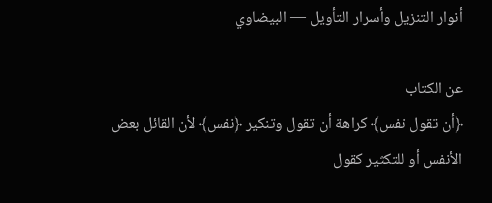أنوار التنزيل وأسرار التأويل — البيضاوي

عن الكتاب
﴿أن تقول نفس﴾ كراهة أن تقول وتنكير ﴿نفس﴾ لأن القائل بعض الأنفس أو للتكثير كقول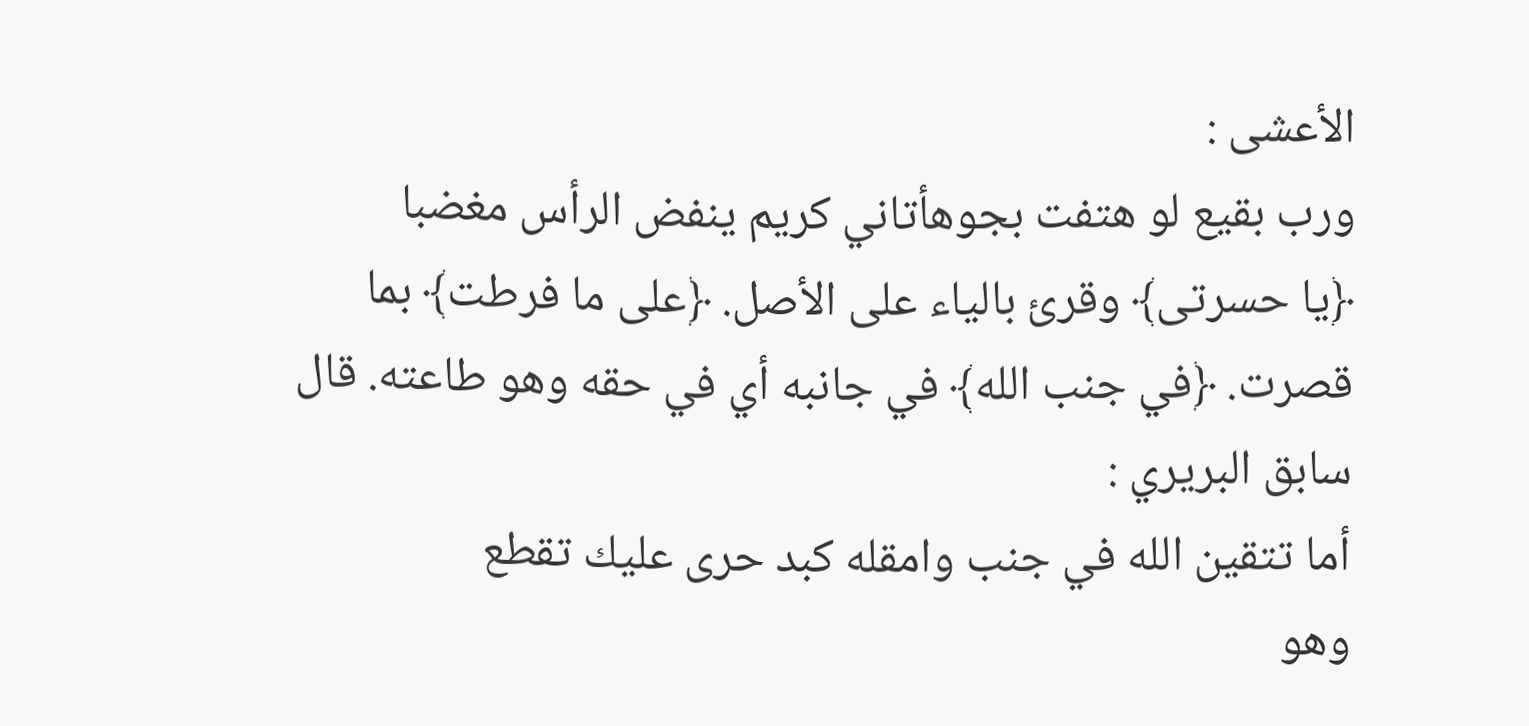الأعشى :
ورب بقيع لو هتفت بجوهأتاني كريم ينفض الرأس مغضبا
﴿يا حسرتى﴾ وقرئ بالياء على الأصل. ﴿على ما فرطت﴾ بما قصرت. ﴿في جنب الله﴾ في جانبه أي في حقه وهو طاعته. قال سابق البريري :
أما تتقين الله في جنب وامقله كبد حرى عليك تقطع
وهو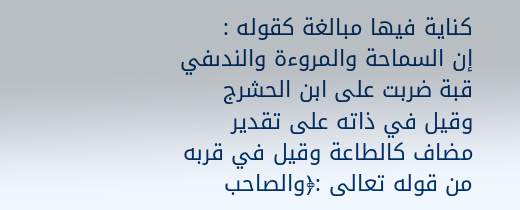كناية فيها مبالغة كقوله :
إن السماحة والمروءة والندىفي قبة ضربت على ابن الحشرج
وقيل في ذاته على تقدير مضاف كالطاعة وقيل في قربه من قوله تعالى :﴿والصاحب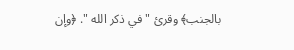بالجنب﴾ وقرئ " في ذكر الله ". ﴿وإن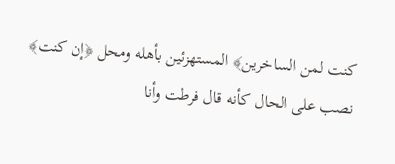كنت لمن الساخرين﴾ المستهزئين بأهله ومحل ﴿إن كنت﴾ نصب على الحال كأنه قال فرطت وأنا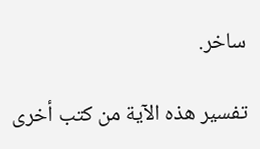ساخر.

تفسير هذه الآية من كتب أخرى